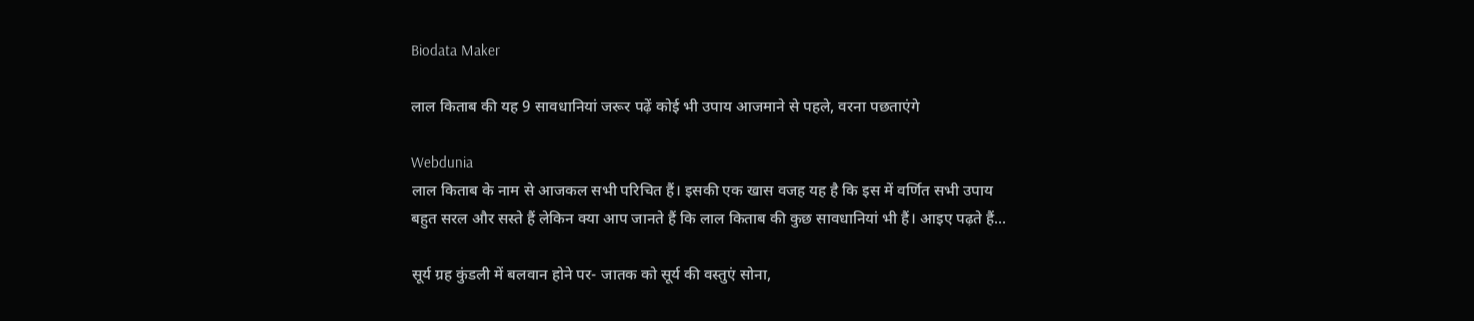Biodata Maker

लाल किताब की यह 9 सावधानियां जरूर पढ़ें कोई भी उपाय आजमाने से पहले, वरना पछताएंगे

Webdunia
लाल किताब के नाम से आजकल सभी परिचित हैं। इसकी एक खास वजह यह है कि इस में वर्णित सभी उपाय
बहुत सरल और सस्ते हैं लेकिन क्या आप जानते हैं कि लाल किताब की कुछ सावधानियां भी हैं। आइए पढ़ते हैं...

सूर्य ग्रह कुंडली में बलवान होने पर- जातक को सूर्य की वस्तुएं सोना,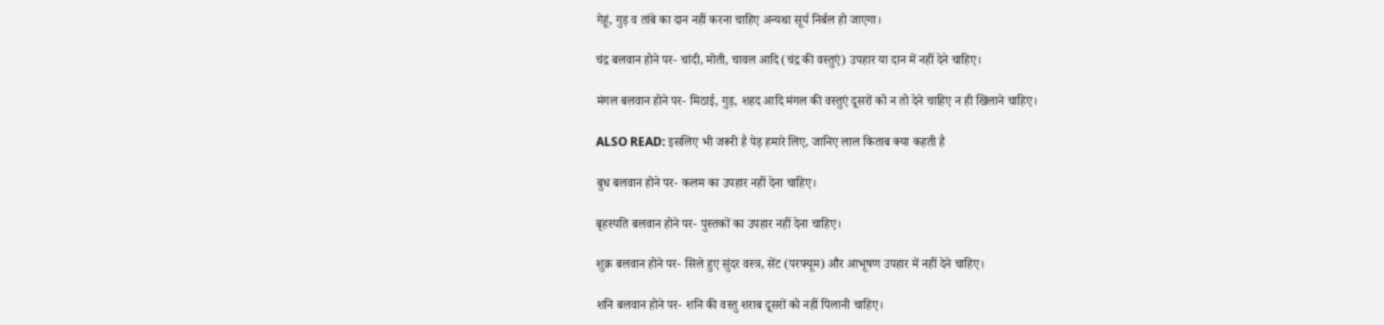गेहूं, गुड़ व तांबे का दान नहीं करना चाहिए अन्यथा सूर्य निर्बल हो जाएगा।

चंद्र बलवान होने पर- चांदी, मोती, चावल आदि (चंद्र की वस्तुएं) उपहार या दान में नहीं देने चाहिए।

मंगल बलवान होने पर- मिठाई, गुड़, शहद आदि मंगल की वस्तुएं दूसरों को न तो देने चाहिए न ही खिलाने चाहिए।

ALSO READ: इसलिए भी जरूरी है पेड़ हमारे लिए, जानिए लाल किताब क्या कहती है

बुध बलवान होने पर- कलम का उपहार नहीं देना चाहिए।

बृहस्पति बलवान होने पर- पुस्तकों का उपहार नहीं देना चाहिए।

शुक्र बलवान होने पर- सिले हुए सुंदर वस्त्र, सेंट (परफ्यूम) और आभूषण उपहार में नहीं देने चाहिए।

शनि बलवान होने पर- शनि की वस्तु शराब दूसरों को नहीं पिलानी चाहिए।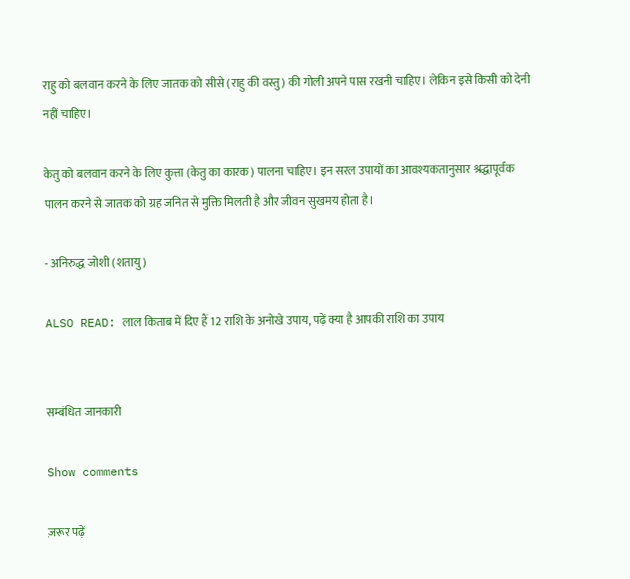राहु को बलवान करने के लिए जातक को सीसे (राहु की वस्तु) की गोली अपने पास रखनी चाहिए। लेकिन इसे किसी को देनी नहीं चाहिए।

केतु को बलवान करने के लिए कुत्ता (केतु का कारक) पालना चाहिए। इन सरल उपायों का आवश्यकतानुसार श्रद्धापूर्वक पालन करने से जातक को ग्रह जनित से मुक्ति मिलती है और जीवन सुखमय होता है।

- अनिरुद्ध जोशी (शतायु)

ALSO READ: लाल किताब में दिए हैं 12 राशि के अनोखे उपाय, पढ़ें क्या है आपकी राशि का उपाय


सम्बंधित जानकारी

Show comments

ज़रूर पढ़ें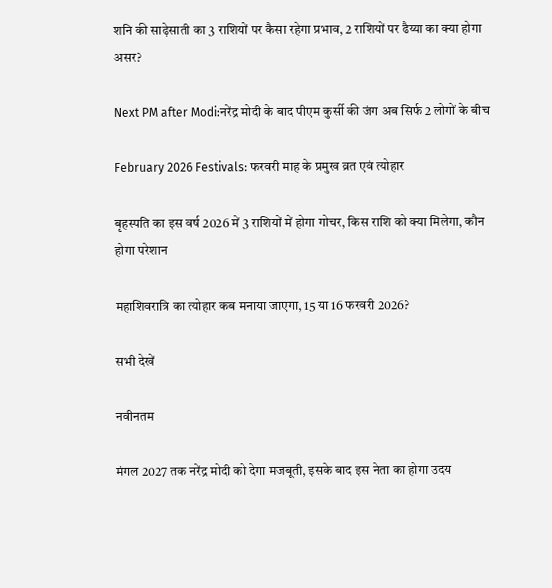शनि की साढ़ेसाती का 3 राशियों पर कैसा रहेगा प्रभाव, 2 राशियों पर ढैय्या का क्या होगा असर?

Next PM after Modi:नरेंद्र मोदी के बाद पीएम कुर्सी की जंग अब सिर्फ 2 लोगों के बीच

February 2026 Festivals: फरवरी माह के प्रमुख व्रत एवं त्योहार

बृहस्पति का इस वर्ष 2026 में 3 राशियों में होगा गोचर, किस राशि को क्या मिलेगा, कौन होगा परेशान

महाशिवरात्रि का त्योहार कब मनाया जाएगा, 15 या 16 फरवरी 2026?

सभी देखें

नवीनतम

मंगल 2027 तक नरेंद्र मोदी को देगा मजबूती, इसके बाद इस नेता का होगा उदय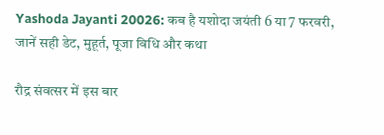Yashoda Jayanti 20026: कब है यशोदा जयंती 6 या 7 फरवरी, जानें सही डेट, मुहूर्त, पूजा विधि और कथा

रौद्र संवत्सर में इस बार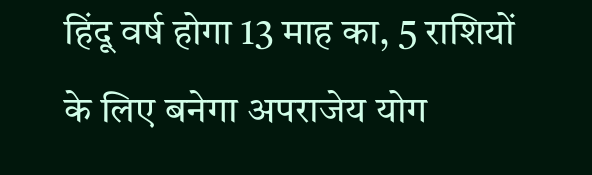हिंदू वर्ष होगा 13 माह का, 5 राशियों के लिए बनेगा अपराजेय योग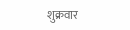शुक्रवार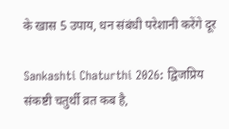के खास 5 उपाय, धन संबंधी परेशानी करेंगे दूर

Sankashti Chaturthi 2026: द्विजप्रिय संकष्टी चतुर्थी व्रत कब है,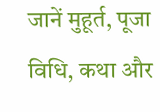जानें मुहूर्त, पूजा विधि, कथा और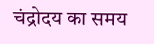चंद्रोदय का समय